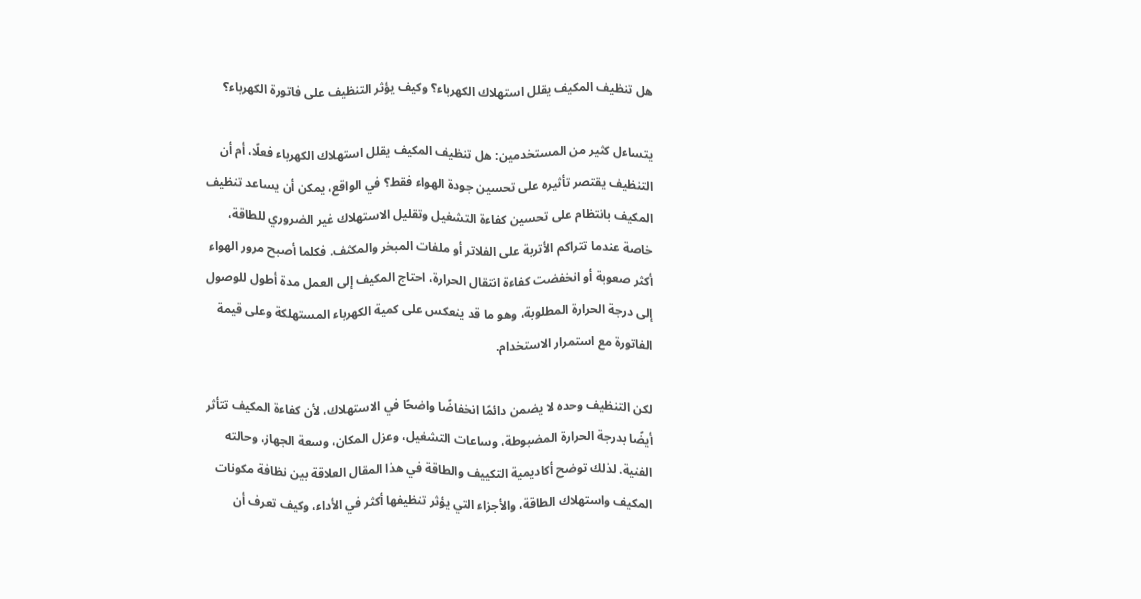هل تنظيف المكيف يقلل استهلاك الكهرباء؟ وكيف يؤثر التنظيف على فاتورة الكهرباء؟

يتساءل كثير من المستخدمين: هل تنظيف المكيف يقلل استهلاك الكهرباء فعلًا، أم أن التنظيف يقتصر تأثيره على تحسين جودة الهواء فقط؟ في الواقع، يمكن أن يساعد تنظيف المكيف بانتظام على تحسين كفاءة التشغيل وتقليل الاستهلاك غير الضروري للطاقة، خاصة عندما تتراكم الأتربة على الفلاتر أو ملفات المبخر والمكثف. فكلما أصبح مرور الهواء أكثر صعوبة أو انخفضت كفاءة انتقال الحرارة، احتاج المكيف إلى العمل مدة أطول للوصول إلى درجة الحرارة المطلوبة، وهو ما قد ينعكس على كمية الكهرباء المستهلكة وعلى قيمة الفاتورة مع استمرار الاستخدام.

لكن التنظيف وحده لا يضمن دائمًا انخفاضًا واضحًا في الاستهلاك، لأن كفاءة المكيف تتأثر أيضًا بدرجة الحرارة المضبوطة، وساعات التشغيل، وعزل المكان، وسعة الجهاز، وحالته الفنية. لذلك توضح أكاديمية التكييف والطاقة في هذا المقال العلاقة بين نظافة مكونات المكيف واستهلاك الطاقة، والأجزاء التي يؤثر تنظيفها أكثر في الأداء، وكيف تعرف أن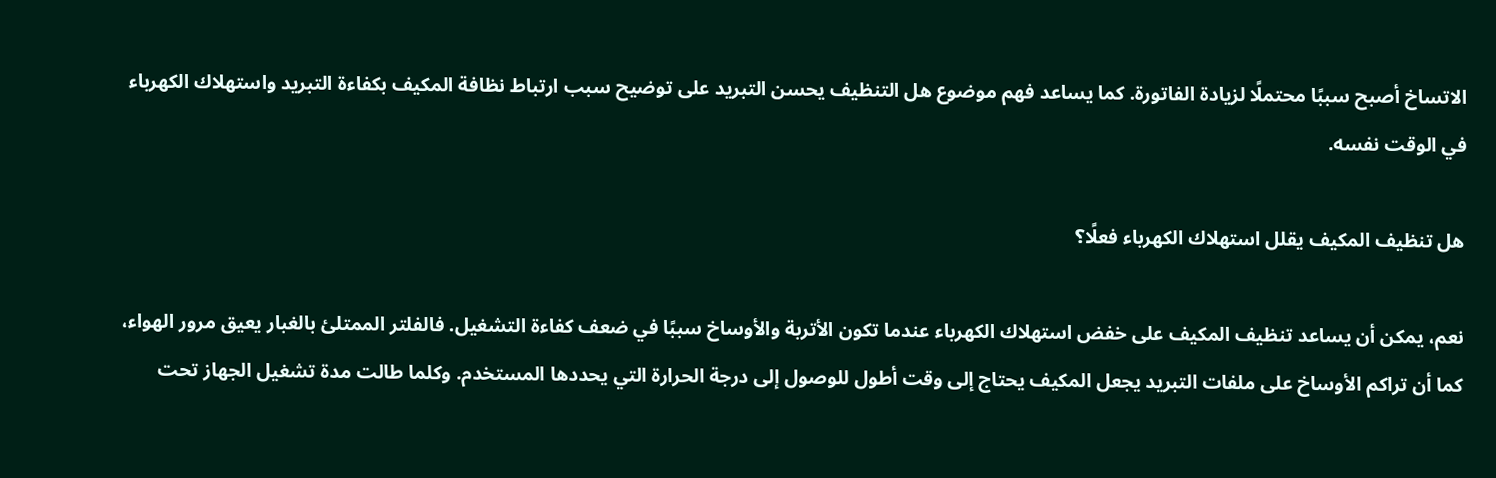الاتساخ أصبح سببًا محتملًا لزيادة الفاتورة. كما يساعد فهم موضوع هل التنظيف يحسن التبريد على توضيح سبب ارتباط نظافة المكيف بكفاءة التبريد واستهلاك الكهرباء في الوقت نفسه.

هل تنظيف المكيف يقلل استهلاك الكهرباء فعلًا؟

نعم، يمكن أن يساعد تنظيف المكيف على خفض استهلاك الكهرباء عندما تكون الأتربة والأوساخ سببًا في ضعف كفاءة التشغيل. فالفلتر الممتلئ بالغبار يعيق مرور الهواء، كما أن تراكم الأوساخ على ملفات التبريد يجعل المكيف يحتاج إلى وقت أطول للوصول إلى درجة الحرارة التي يحددها المستخدم. وكلما طالت مدة تشغيل الجهاز تحت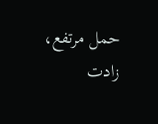حمل مرتفع، زادت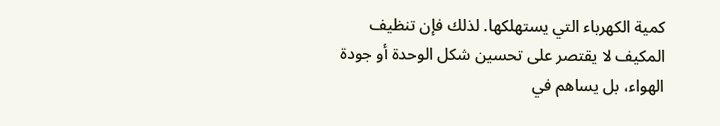كمية الكهرباء التي يستهلكها. لذلك فإن تنظيف المكيف لا يقتصر على تحسين شكل الوحدة أو جودة الهواء، بل يساهم في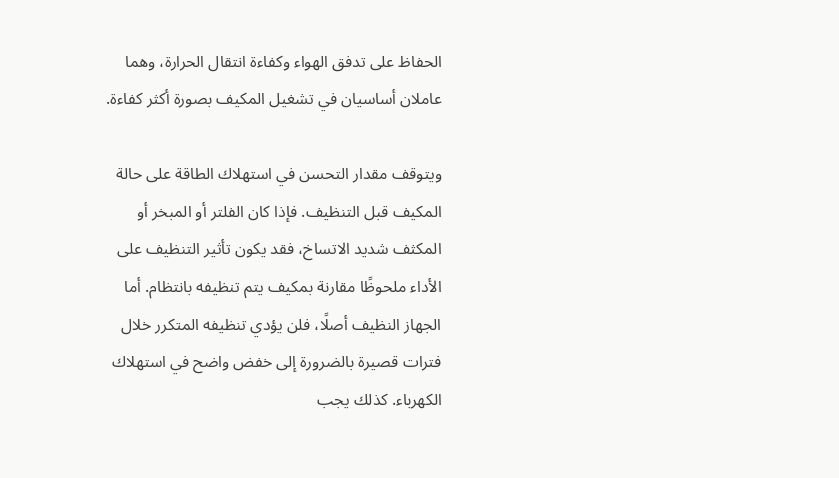الحفاظ على تدفق الهواء وكفاءة انتقال الحرارة، وهما عاملان أساسيان في تشغيل المكيف بصورة أكثر كفاءة.

ويتوقف مقدار التحسن في استهلاك الطاقة على حالة المكيف قبل التنظيف. فإذا كان الفلتر أو المبخر أو المكثف شديد الاتساخ، فقد يكون تأثير التنظيف على الأداء ملحوظًا مقارنة بمكيف يتم تنظيفه بانتظام. أما الجهاز النظيف أصلًا، فلن يؤدي تنظيفه المتكرر خلال فترات قصيرة بالضرورة إلى خفض واضح في استهلاك الكهرباء. كذلك يجب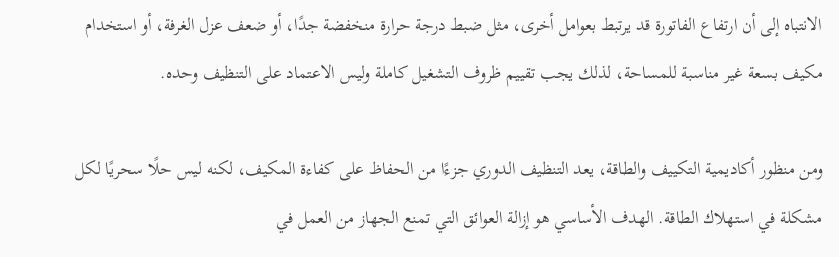الانتباه إلى أن ارتفاع الفاتورة قد يرتبط بعوامل أخرى، مثل ضبط درجة حرارة منخفضة جدًا، أو ضعف عزل الغرفة، أو استخدام مكيف بسعة غير مناسبة للمساحة، لذلك يجب تقييم ظروف التشغيل كاملة وليس الاعتماد على التنظيف وحده.

ومن منظور أكاديمية التكييف والطاقة، يعد التنظيف الدوري جزءًا من الحفاظ على كفاءة المكيف، لكنه ليس حلًا سحريًا لكل مشكلة في استهلاك الطاقة. الهدف الأساسي هو إزالة العوائق التي تمنع الجهاز من العمل في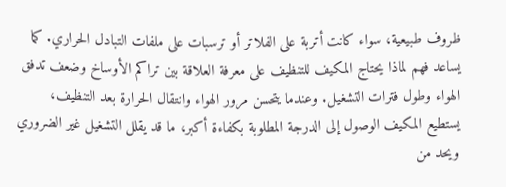ظروف طبيعية، سواء كانت أتربة على الفلاتر أو ترسبات على ملفات التبادل الحراري. كما يساعد فهم لماذا يحتاج المكيف للتنظيف على معرفة العلاقة بين تراكم الأوساخ وضعف تدفق الهواء وطول فترات التشغيل. وعندما يتحسن مرور الهواء وانتقال الحرارة بعد التنظيف، يستطيع المكيف الوصول إلى الدرجة المطلوبة بكفاءة أكبر، ما قد يقلل التشغيل غير الضروري ويحد من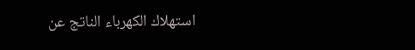استهلاك الكهرباء الناتج عن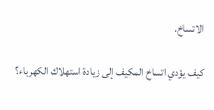الاتساخ.

كيف يؤدي اتساخ المكيف إلى زيادة استهلاك الكهرباء؟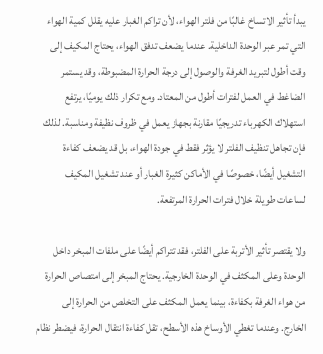يبدأ تأثير الاتساخ غالبًا من فلتر الهواء، لأن تراكم الغبار عليه يقلل كمية الهواء التي تمر عبر الوحدة الداخلية. عندما يضعف تدفق الهواء، يحتاج المكيف إلى وقت أطول لتبريد الغرفة والوصول إلى درجة الحرارة المضبوطة، وقد يستمر الضاغط في العمل لفترات أطول من المعتاد. ومع تكرار ذلك يوميًا، يرتفع استهلاك الكهرباء تدريجيًا مقارنة بجهاز يعمل في ظروف نظيفة ومناسبة. لذلك فإن تجاهل تنظيف الفلتر لا يؤثر فقط في جودة الهواء، بل قد يضعف كفاءة التشغيل أيضًا، خصوصًا في الأماكن كثيرة الغبار أو عند تشغيل المكيف لساعات طويلة خلال فترات الحرارة المرتفعة.

ولا يقتصر تأثير الأتربة على الفلتر، فقد تتراكم أيضًا على ملفات المبخر داخل الوحدة وعلى المكثف في الوحدة الخارجية. يحتاج المبخر إلى امتصاص الحرارة من هواء الغرفة بكفاءة، بينما يعمل المكثف على التخلص من الحرارة إلى الخارج. وعندما تغطي الأوساخ هذه الأسطح، تقل كفاءة انتقال الحرارة، فيضطر نظام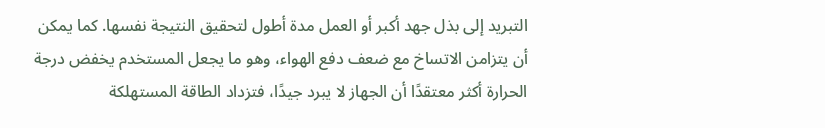التبريد إلى بذل جهد أكبر أو العمل مدة أطول لتحقيق النتيجة نفسها. كما يمكن أن يتزامن الاتساخ مع ضعف دفع الهواء، وهو ما يجعل المستخدم يخفض درجة الحرارة أكثر معتقدًا أن الجهاز لا يبرد جيدًا، فتزداد الطاقة المستهلكة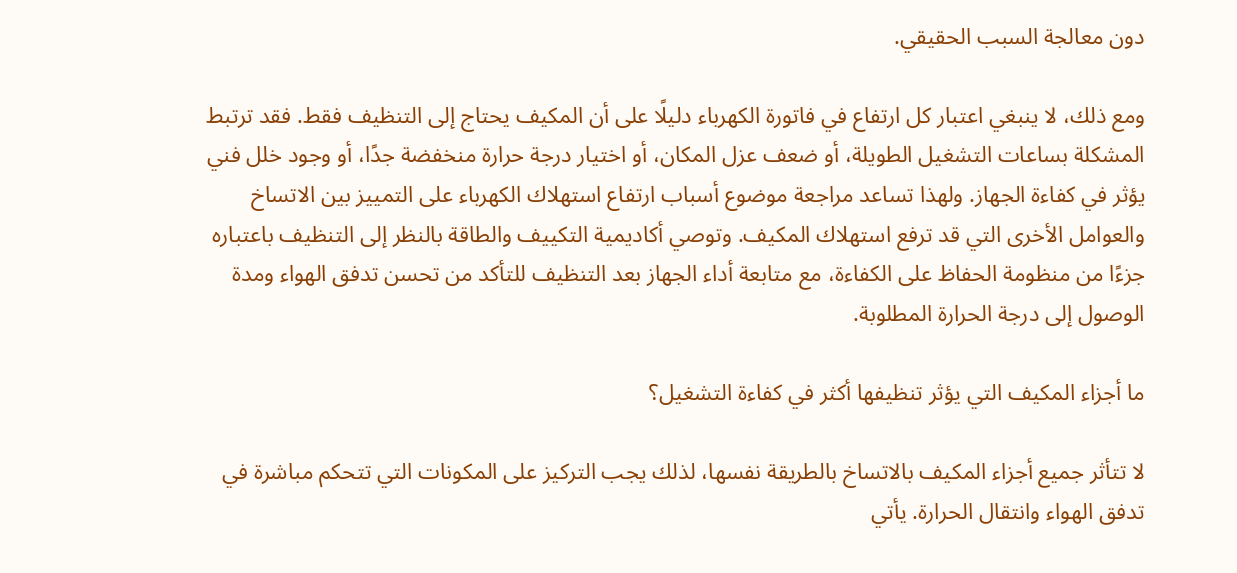دون معالجة السبب الحقيقي.

ومع ذلك، لا ينبغي اعتبار كل ارتفاع في فاتورة الكهرباء دليلًا على أن المكيف يحتاج إلى التنظيف فقط. فقد ترتبط المشكلة بساعات التشغيل الطويلة، أو ضعف عزل المكان، أو اختيار درجة حرارة منخفضة جدًا، أو وجود خلل فني يؤثر في كفاءة الجهاز. ولهذا تساعد مراجعة موضوع أسباب ارتفاع استهلاك الكهرباء على التمييز بين الاتساخ والعوامل الأخرى التي قد ترفع استهلاك المكيف. وتوصي أكاديمية التكييف والطاقة بالنظر إلى التنظيف باعتباره جزءًا من منظومة الحفاظ على الكفاءة، مع متابعة أداء الجهاز بعد التنظيف للتأكد من تحسن تدفق الهواء ومدة الوصول إلى درجة الحرارة المطلوبة.

ما أجزاء المكيف التي يؤثر تنظيفها أكثر في كفاءة التشغيل؟

لا تتأثر جميع أجزاء المكيف بالاتساخ بالطريقة نفسها، لذلك يجب التركيز على المكونات التي تتحكم مباشرة في تدفق الهواء وانتقال الحرارة. يأتي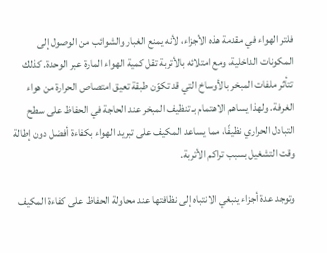فلتر الهواء في مقدمة هذه الأجزاء، لأنه يمنع الغبار والشوائب من الوصول إلى المكونات الداخلية، ومع امتلائه بالأتربة تقل كمية الهواء المارة عبر الوحدة. كذلك تتأثر ملفات المبخر بالأوساخ التي قد تكوّن طبقة تعيق امتصاص الحرارة من هواء الغرفة. ولهذا يساهم الاهتمام بـ تنظيف المبخر عند الحاجة في الحفاظ على سطح التبادل الحراري نظيفًا، مما يساعد المكيف على تبريد الهواء بكفاءة أفضل دون إطالة وقت التشغيل بسبب تراكم الأتربة.

وتوجد عدة أجزاء ينبغي الانتباه إلى نظافتها عند محاولة الحفاظ على كفاءة المكيف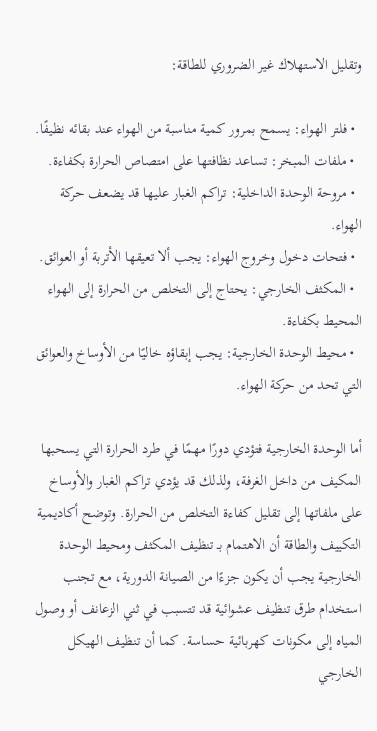وتقليل الاستهلاك غير الضروري للطاقة:

  • فلتر الهواء: يسمح بمرور كمية مناسبة من الهواء عند بقائه نظيفًا.
  • ملفات المبخر: تساعد نظافتها على امتصاص الحرارة بكفاءة.
  • مروحة الوحدة الداخلية: تراكم الغبار عليها قد يضعف حركة الهواء.
  • فتحات دخول وخروج الهواء: يجب ألا تعيقها الأتربة أو العوائق.
  • المكثف الخارجي: يحتاج إلى التخلص من الحرارة إلى الهواء المحيط بكفاءة.
  • محيط الوحدة الخارجية: يجب إبقاؤه خاليًا من الأوساخ والعوائق التي تحد من حركة الهواء.

أما الوحدة الخارجية فتؤدي دورًا مهمًا في طرد الحرارة التي يسحبها المكيف من داخل الغرفة، ولذلك قد يؤدي تراكم الغبار والأوساخ على ملفاتها إلى تقليل كفاءة التخلص من الحرارة. وتوضح أكاديمية التكييف والطاقة أن الاهتمام بـ تنظيف المكثف ومحيط الوحدة الخارجية يجب أن يكون جزءًا من الصيانة الدورية، مع تجنب استخدام طرق تنظيف عشوائية قد تتسبب في ثني الزعانف أو وصول المياه إلى مكونات كهربائية حساسة. كما أن تنظيف الهيكل الخارجي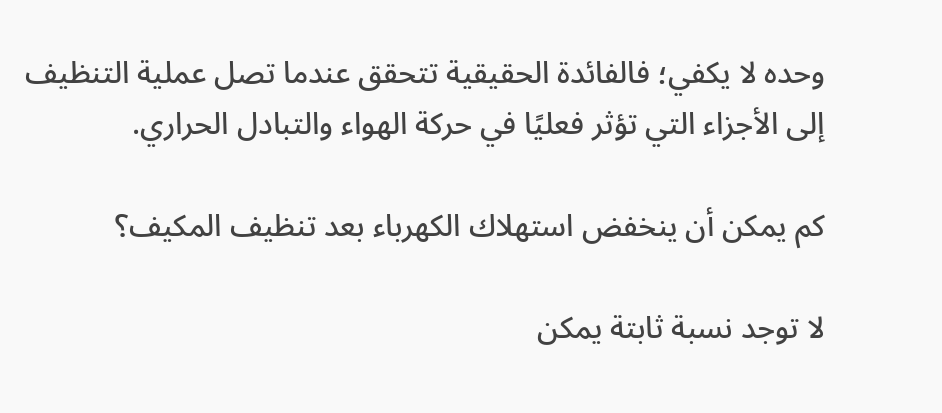وحده لا يكفي؛ فالفائدة الحقيقية تتحقق عندما تصل عملية التنظيف إلى الأجزاء التي تؤثر فعليًا في حركة الهواء والتبادل الحراري.

كم يمكن أن ينخفض استهلاك الكهرباء بعد تنظيف المكيف؟

لا توجد نسبة ثابتة يمكن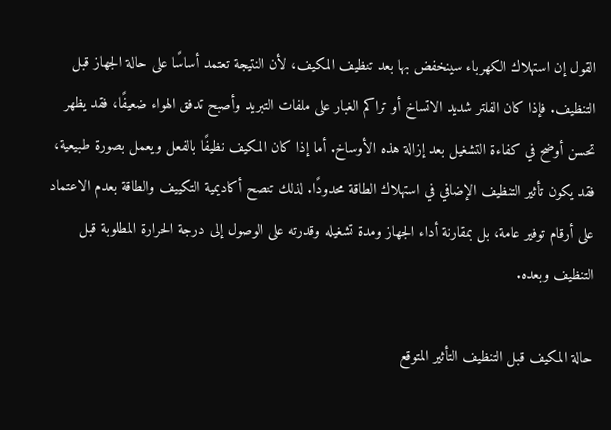القول إن استهلاك الكهرباء سينخفض بها بعد تنظيف المكيف، لأن النتيجة تعتمد أساسًا على حالة الجهاز قبل التنظيف. فإذا كان الفلتر شديد الاتساخ أو تراكم الغبار على ملفات التبريد وأصبح تدفق الهواء ضعيفًا، فقد يظهر تحسن أوضح في كفاءة التشغيل بعد إزالة هذه الأوساخ. أما إذا كان المكيف نظيفًا بالفعل ويعمل بصورة طبيعية، فقد يكون تأثير التنظيف الإضافي في استهلاك الطاقة محدودًا. لذلك تنصح أكاديمية التكييف والطاقة بعدم الاعتماد على أرقام توفير عامة، بل بمقارنة أداء الجهاز ومدة تشغيله وقدرته على الوصول إلى درجة الحرارة المطلوبة قبل التنظيف وبعده.

حالة المكيف قبل التنظيف التأثير المتوقع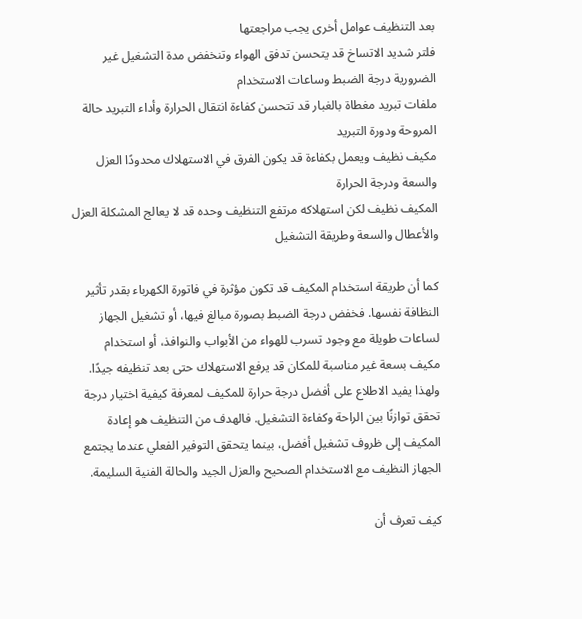بعد التنظيف عوامل أخرى يجب مراجعتها
فلتر شديد الاتساخ قد يتحسن تدفق الهواء وتنخفض مدة التشغيل غير الضرورية درجة الضبط وساعات الاستخدام
ملفات تبريد مغطاة بالغبار قد تتحسن كفاءة انتقال الحرارة وأداء التبريد حالة المروحة ودورة التبريد
مكيف نظيف ويعمل بكفاءة قد يكون الفرق في الاستهلاك محدودًا العزل والسعة ودرجة الحرارة
المكيف نظيف لكن استهلاكه مرتفع التنظيف وحده قد لا يعالج المشكلة العزل والأعطال والسعة وطريقة التشغيل

كما أن طريقة استخدام المكيف قد تكون مؤثرة في فاتورة الكهرباء بقدر تأثير النظافة نفسها. فخفض درجة الضبط بصورة مبالغ فيها، أو تشغيل الجهاز لساعات طويلة مع وجود تسرب للهواء من الأبواب والنوافذ، أو استخدام مكيف بسعة غير مناسبة للمكان قد يرفع الاستهلاك حتى بعد تنظيفه جيدًا. ولهذا يفيد الاطلاع على أفضل درجة حرارة للمكيف لمعرفة كيفية اختيار درجة تحقق توازنًا بين الراحة وكفاءة التشغيل. فالهدف من التنظيف هو إعادة المكيف إلى ظروف تشغيل أفضل، بينما يتحقق التوفير الفعلي عندما يجتمع الجهاز النظيف مع الاستخدام الصحيح والعزل الجيد والحالة الفنية السليمة.

كيف تعرف أن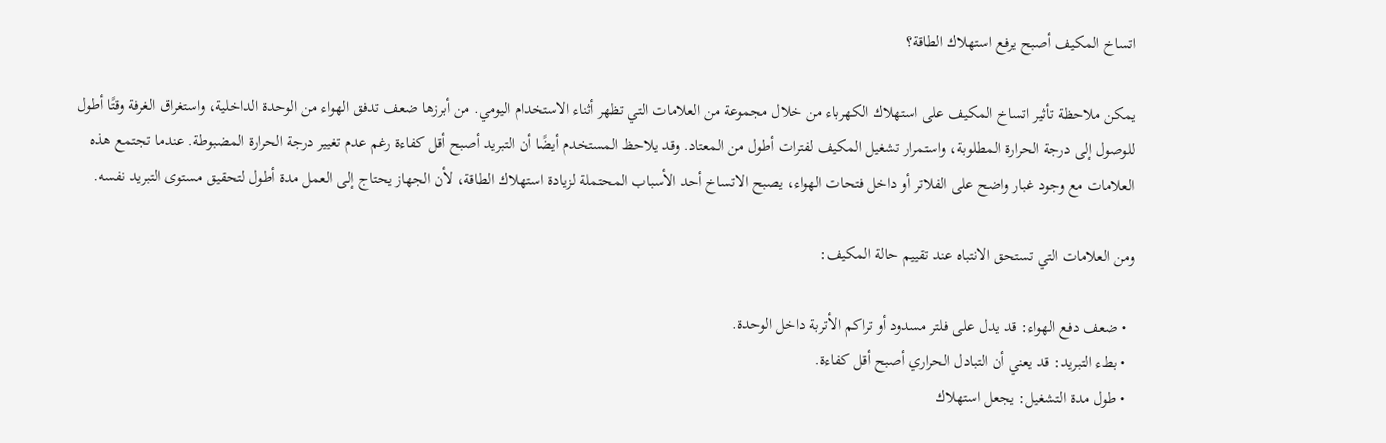اتساخ المكيف أصبح يرفع استهلاك الطاقة؟

يمكن ملاحظة تأثير اتساخ المكيف على استهلاك الكهرباء من خلال مجموعة من العلامات التي تظهر أثناء الاستخدام اليومي. من أبرزها ضعف تدفق الهواء من الوحدة الداخلية، واستغراق الغرفة وقتًا أطول للوصول إلى درجة الحرارة المطلوبة، واستمرار تشغيل المكيف لفترات أطول من المعتاد. وقد يلاحظ المستخدم أيضًا أن التبريد أصبح أقل كفاءة رغم عدم تغيير درجة الحرارة المضبوطة. عندما تجتمع هذه العلامات مع وجود غبار واضح على الفلاتر أو داخل فتحات الهواء، يصبح الاتساخ أحد الأسباب المحتملة لزيادة استهلاك الطاقة، لأن الجهاز يحتاج إلى العمل مدة أطول لتحقيق مستوى التبريد نفسه.

ومن العلامات التي تستحق الانتباه عند تقييم حالة المكيف:

  • ضعف دفع الهواء: قد يدل على فلتر مسدود أو تراكم الأتربة داخل الوحدة.
  • بطء التبريد: قد يعني أن التبادل الحراري أصبح أقل كفاءة.
  • طول مدة التشغيل: يجعل استهلاك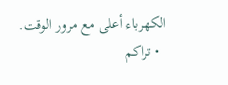الكهرباء أعلى مع مرور الوقت.
  • تراكم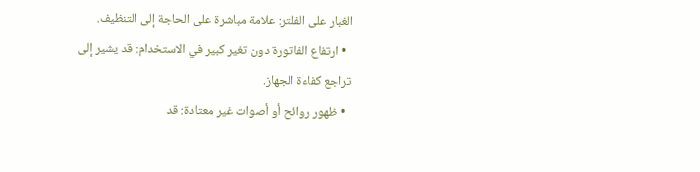الغبار على الفلتر: علامة مباشرة على الحاجة إلى التنظيف.
  • ارتفاع الفاتورة دون تغير كبير في الاستخدام: قد يشير إلى تراجع كفاءة الجهاز.
  • ظهور روائح أو أصوات غير معتادة: قد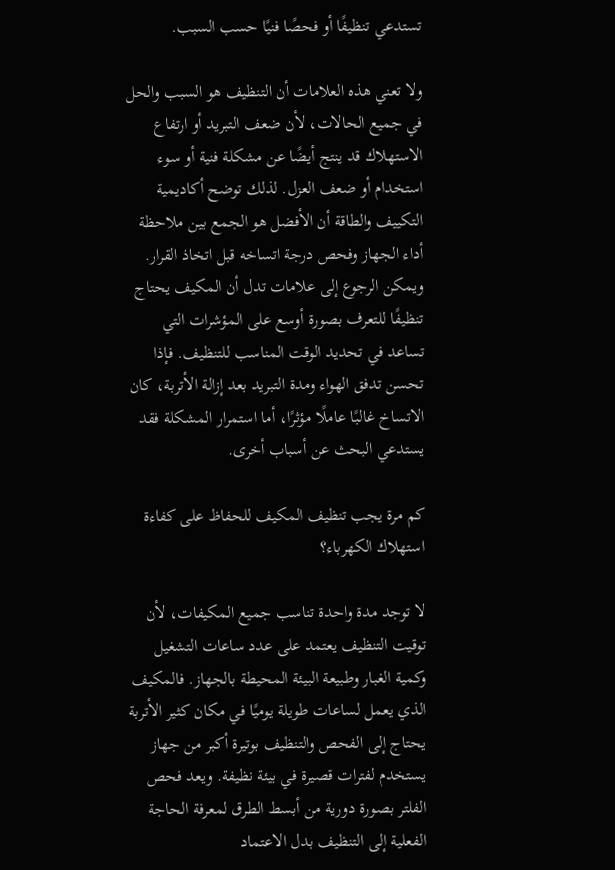تستدعي تنظيفًا أو فحصًا فنيًا حسب السبب.

ولا تعني هذه العلامات أن التنظيف هو السبب والحل في جميع الحالات، لأن ضعف التبريد أو ارتفاع الاستهلاك قد ينتج أيضًا عن مشكلة فنية أو سوء استخدام أو ضعف العزل. لذلك توضح أكاديمية التكييف والطاقة أن الأفضل هو الجمع بين ملاحظة أداء الجهاز وفحص درجة اتساخه قبل اتخاذ القرار. ويمكن الرجوع إلى علامات تدل أن المكيف يحتاج تنظيفًا للتعرف بصورة أوسع على المؤشرات التي تساعد في تحديد الوقت المناسب للتنظيف. فإذا تحسن تدفق الهواء ومدة التبريد بعد إزالة الأتربة، كان الاتساخ غالبًا عاملًا مؤثرًا، أما استمرار المشكلة فقد يستدعي البحث عن أسباب أخرى.

كم مرة يجب تنظيف المكيف للحفاظ على كفاءة استهلاك الكهرباء؟

لا توجد مدة واحدة تناسب جميع المكيفات، لأن توقيت التنظيف يعتمد على عدد ساعات التشغيل وكمية الغبار وطبيعة البيئة المحيطة بالجهاز. فالمكيف الذي يعمل لساعات طويلة يوميًا في مكان كثير الأتربة يحتاج إلى الفحص والتنظيف بوتيرة أكبر من جهاز يستخدم لفترات قصيرة في بيئة نظيفة. ويعد فحص الفلتر بصورة دورية من أبسط الطرق لمعرفة الحاجة الفعلية إلى التنظيف بدل الاعتماد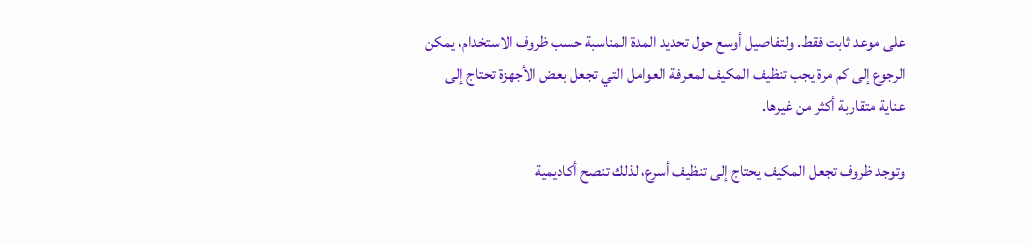على موعد ثابت فقط. ولتفاصيل أوسع حول تحديد المدة المناسبة حسب ظروف الاستخدام، يمكن الرجوع إلى كم مرة يجب تنظيف المكيف لمعرفة العوامل التي تجعل بعض الأجهزة تحتاج إلى عناية متقاربة أكثر من غيرها.

وتوجد ظروف تجعل المكيف يحتاج إلى تنظيف أسرع، لذلك تنصح أكاديمية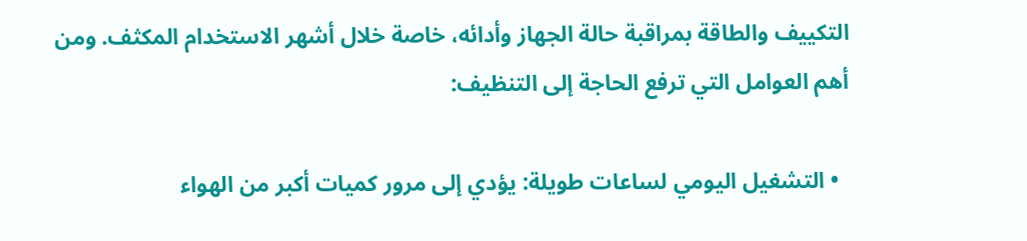التكييف والطاقة بمراقبة حالة الجهاز وأدائه، خاصة خلال أشهر الاستخدام المكثف. ومن أهم العوامل التي ترفع الحاجة إلى التنظيف:

  • التشغيل اليومي لساعات طويلة: يؤدي إلى مرور كميات أكبر من الهواء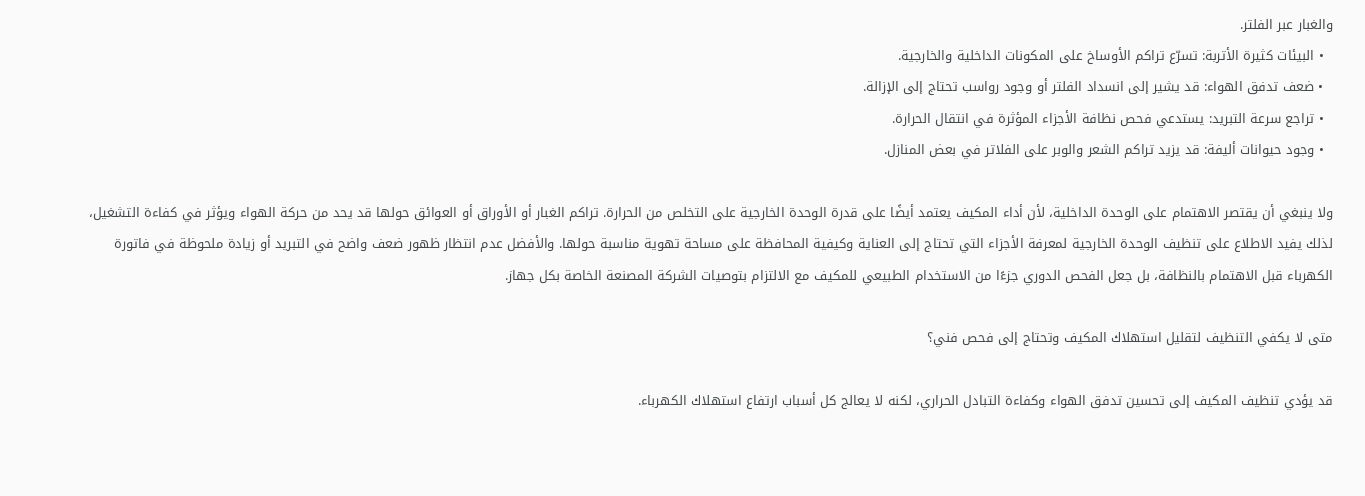والغبار عبر الفلتر.
  • البيئات كثيرة الأتربة: تسرّع تراكم الأوساخ على المكونات الداخلية والخارجية.
  • ضعف تدفق الهواء: قد يشير إلى انسداد الفلتر أو وجود رواسب تحتاج إلى الإزالة.
  • تراجع سرعة التبريد: يستدعي فحص نظافة الأجزاء المؤثرة في انتقال الحرارة.
  • وجود حيوانات أليفة: قد يزيد تراكم الشعر والوبر على الفلاتر في بعض المنازل.

ولا ينبغي أن يقتصر الاهتمام على الوحدة الداخلية، لأن أداء المكيف يعتمد أيضًا على قدرة الوحدة الخارجية على التخلص من الحرارة. تراكم الغبار أو الأوراق أو العوائق حولها قد يحد من حركة الهواء ويؤثر في كفاءة التشغيل، لذلك يفيد الاطلاع على تنظيف الوحدة الخارجية لمعرفة الأجزاء التي تحتاج إلى العناية وكيفية المحافظة على مساحة تهوية مناسبة حولها. والأفضل عدم انتظار ظهور ضعف واضح في التبريد أو زيادة ملحوظة في فاتورة الكهرباء قبل الاهتمام بالنظافة، بل جعل الفحص الدوري جزءًا من الاستخدام الطبيعي للمكيف مع الالتزام بتوصيات الشركة المصنعة الخاصة بكل جهاز.

متى لا يكفي التنظيف لتقليل استهلاك المكيف وتحتاج إلى فحص فني؟

قد يؤدي تنظيف المكيف إلى تحسين تدفق الهواء وكفاءة التبادل الحراري، لكنه لا يعالج كل أسباب ارتفاع استهلاك الكهرباء.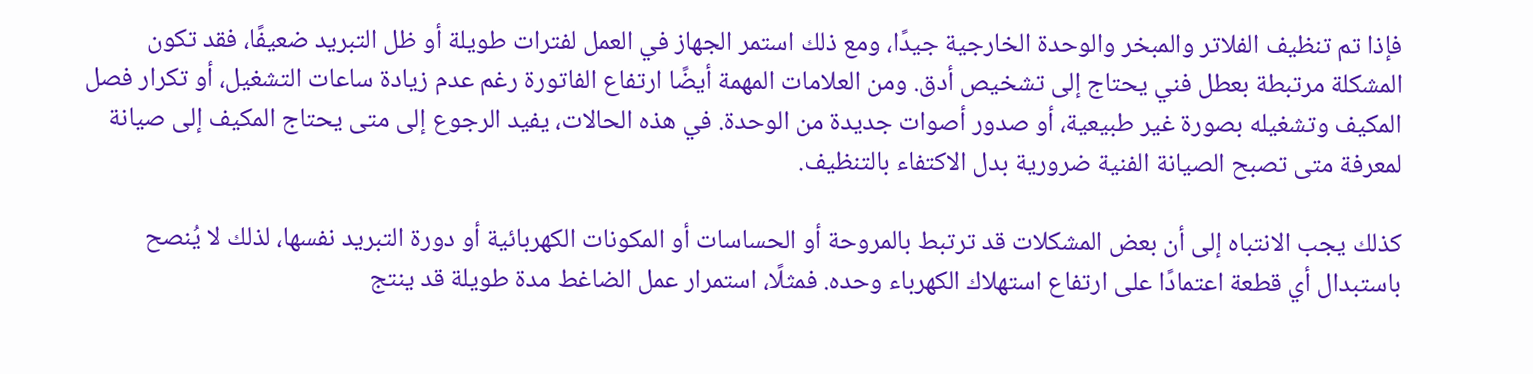فإذا تم تنظيف الفلاتر والمبخر والوحدة الخارجية جيدًا، ومع ذلك استمر الجهاز في العمل لفترات طويلة أو ظل التبريد ضعيفًا، فقد تكون المشكلة مرتبطة بعطل فني يحتاج إلى تشخيص أدق. ومن العلامات المهمة أيضًا ارتفاع الفاتورة رغم عدم زيادة ساعات التشغيل، أو تكرار فصل المكيف وتشغيله بصورة غير طبيعية، أو صدور أصوات جديدة من الوحدة. في هذه الحالات، يفيد الرجوع إلى متى يحتاج المكيف إلى صيانة لمعرفة متى تصبح الصيانة الفنية ضرورية بدل الاكتفاء بالتنظيف.

كذلك يجب الانتباه إلى أن بعض المشكلات قد ترتبط بالمروحة أو الحساسات أو المكونات الكهربائية أو دورة التبريد نفسها، لذلك لا يُنصح باستبدال أي قطعة اعتمادًا على ارتفاع استهلاك الكهرباء وحده. فمثلًا، استمرار عمل الضاغط مدة طويلة قد ينتج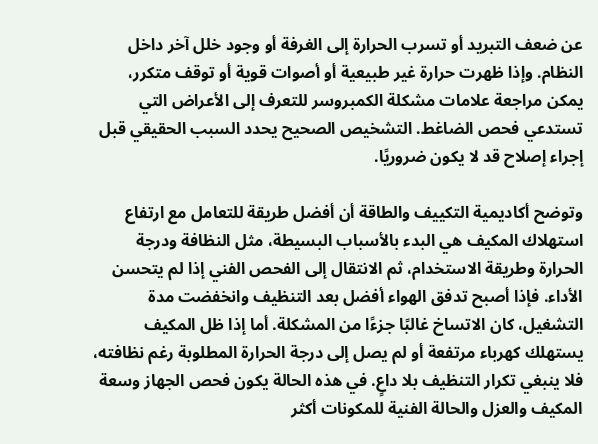عن ضعف التبريد أو تسرب الحرارة إلى الغرفة أو وجود خلل آخر داخل النظام. وإذا ظهرت حرارة غير طبيعية أو أصوات قوية أو توقف متكرر، يمكن مراجعة علامات مشكلة الكمبروسر للتعرف إلى الأعراض التي تستدعي فحص الضاغط. التشخيص الصحيح يحدد السبب الحقيقي قبل إجراء إصلاح قد لا يكون ضروريًا.

وتوضح أكاديمية التكييف والطاقة أن أفضل طريقة للتعامل مع ارتفاع استهلاك المكيف هي البدء بالأسباب البسيطة، مثل النظافة ودرجة الحرارة وطريقة الاستخدام، ثم الانتقال إلى الفحص الفني إذا لم يتحسن الأداء. فإذا أصبح تدفق الهواء أفضل بعد التنظيف وانخفضت مدة التشغيل، كان الاتساخ غالبًا جزءًا من المشكلة. أما إذا ظل المكيف يستهلك كهرباء مرتفعة أو لم يصل إلى درجة الحرارة المطلوبة رغم نظافته، فلا ينبغي تكرار التنظيف بلا داعٍ. في هذه الحالة يكون فحص الجهاز وسعة المكيف والعزل والحالة الفنية للمكونات أكثر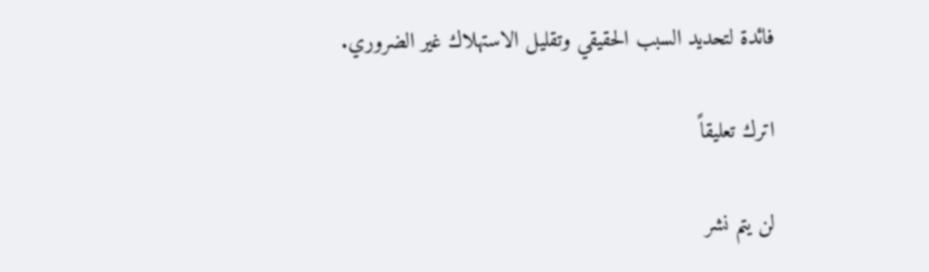فائدة لتحديد السبب الحقيقي وتقليل الاستهلاك غير الضروري.

اترك تعليقاً

لن يتم نشر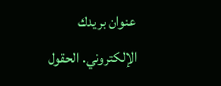عنوان بريدك الإلكتروني. الحقول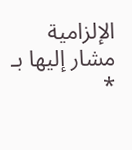الإلزامية مشار إليها بـ *